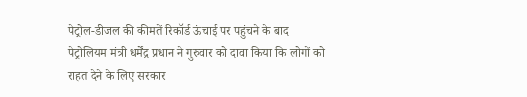पेट्रोल-डीजल की कीमतें रिकॉर्ड ऊंचाई पर पहुंचने के बाद पेट्रोलियम मंत्री धर्मेंद्र प्रधान ने गुरुवार को दावा किया कि लोगों को राहत देने के लिए सरकार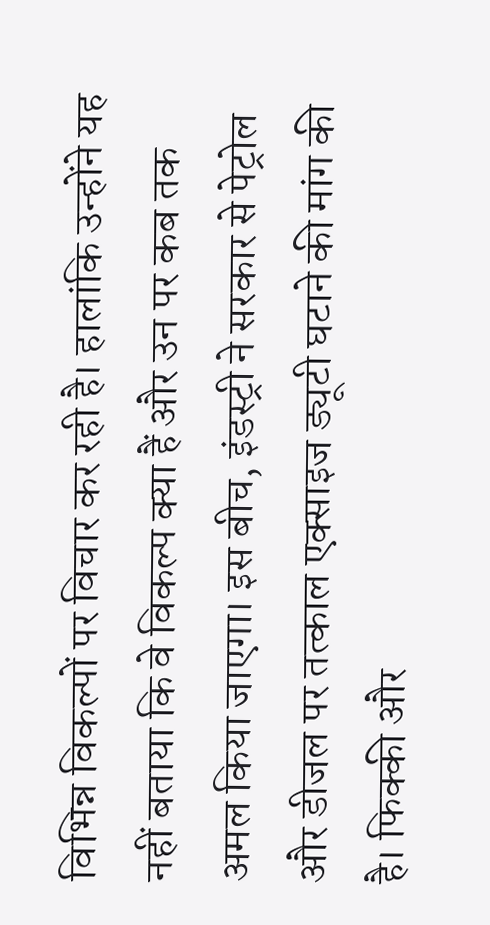विभिन्न विकल्पों पर विचार कर रही है। हालांकि उन्होंने यह नहीं बताया कि वे विकल्प क्या हैं और उन पर कब तक अमल किया जाएगा। इस बीच, इंडस्ट्री ने सरकार से पेट्रोल और डीजल पर तत्काल एक्साइज ड्यूटी घटाने की मांग की है। फिक्की और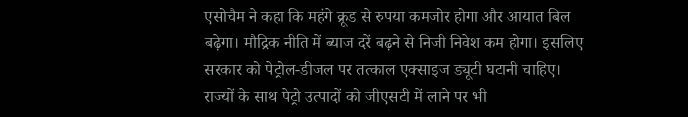एसोचैम ने कहा कि महंगे क्रूड से रुपया कमजोर होगा और आयात बिल बढ़ेगा। मौद्रिक नीति में ब्याज दरें बढ़ने से निजी निवेश कम होगा। इसलिए सरकार को पेट्रोल-डीजल पर तत्काल एक्साइज ड्यूटी घटानी चाहिए। राज्यों के साथ पेट्रो उत्पादों को जीएसटी में लाने पर भी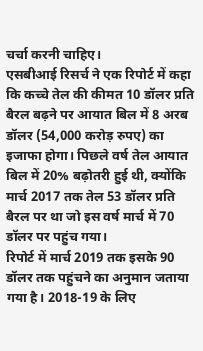चर्चा करनी चाहिए।
एसबीआई रिसर्च ने एक रिपोर्ट में कहा कि कच्चे तेल की कीमत 10 डॉलर प्रति बैरल बढ़ने पर आयात बिल में 8 अरब डॉलर (54,000 करोड़ रुपए) का इजाफा होगा। पिछले वर्ष तेल आयात बिल में 20% बढ़ोतरी हुई थी, क्योंकि मार्च 2017 तक तेल 53 डॉलर प्रति बैरल पर था जो इस वर्ष मार्च में 70 डॉलर पर पहुंच गया।
रिपोर्ट में मार्च 2019 तक इसके 90 डॉलर तक पहुंचने का अनुमान जताया गया है। 2018-19 के लिए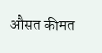औसत कीमत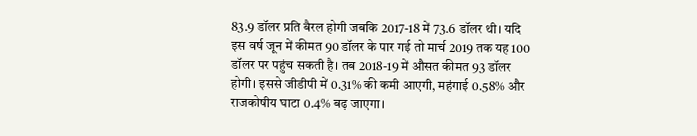83.9 डॉलर प्रति बैरल होगी जबकि 2017-18 में 73.6 डॉलर थी। यदि इस वर्ष जून में कीमत 90 डॉलर के पार गई तो मार्च 2019 तक यह 100 डॉलर पर पहुंच सकती है। तब 2018-19 में औसत कीमत 93 डॉलर होगी। इससे जीडीपी में 0.31% की कमी आएगी, महंगाई 0.58% और राजकोषीय घाटा 0.4% बढ़ जाएगा।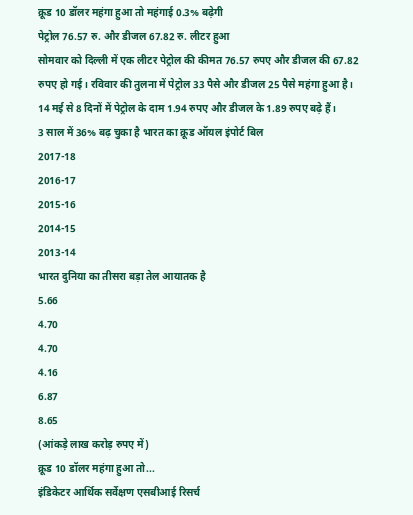क्रूड 10 डॉलर महंगा हुआ तो महंगाई 0.3% बढ़ेगी
पेट्रोल 76.57 रु. और डीजल 67.82 रु. लीटर हुआ
सोमवार को दिल्ली में एक लीटर पेट्रोल की कीमत 76.57 रुपए और डीजल की 67.82 रुपए हो गई। रविवार की तुलना में पेट्रोल 33 पैसे और डीजल 25 पैसे महंगा हुआ है। 14 मई से 8 दिनों में पेट्रोल के दाम 1.94 रुपए और डीजल के 1.89 रुपए बढ़े हैं।
3 साल में 36% बढ़ चुका है भारत का क्रूड ऑयल इंपोर्ट बिल
2017-18
2016-17
2015-16
2014-15
2013-14
भारत दुनिया का तीसरा बड़ा तेल आयातक है
5.66
4.70
4.70
4.16
6.87
8.65
(आंकड़े लाख करोड़ रुपए में)
क्रूड 10 डॉलर महंगा हुआ तो...
इंडिकेटर आर्थिक सर्वेक्षण एसबीआई रिसर्च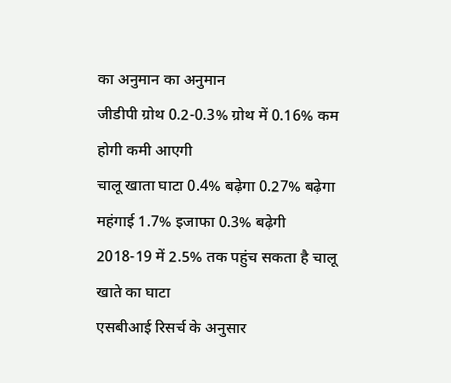का अनुमान का अनुमान
जीडीपी ग्रोथ 0.2-0.3% ग्रोथ में 0.16% कम होगी कमी आएगी
चालू खाता घाटा 0.4% बढ़ेगा 0.27% बढ़ेगा
महंगाई 1.7% इजाफा 0.3% बढ़ेगी
2018-19 में 2.5% तक पहुंच सकता है चालू खाते का घाटा
एसबीआई रिसर्च के अनुसार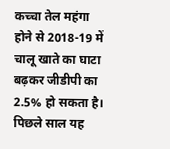कच्चा तेल महंगा होने से 2018-19 में चालू खाते का घाटा बढ़कर जीडीपी का 2.5% हो सकता है। पिछले साल यह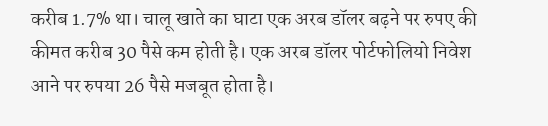करीब 1.7% था। चालू खाते का घाटा एक अरब डॉलर बढ़ने पर रुपए की कीमत करीब 30 पैसे कम होती है। एक अरब डॉलर पोर्टफोलियो निवेश आने पर रुपया 26 पैसे मजबूत होता है।